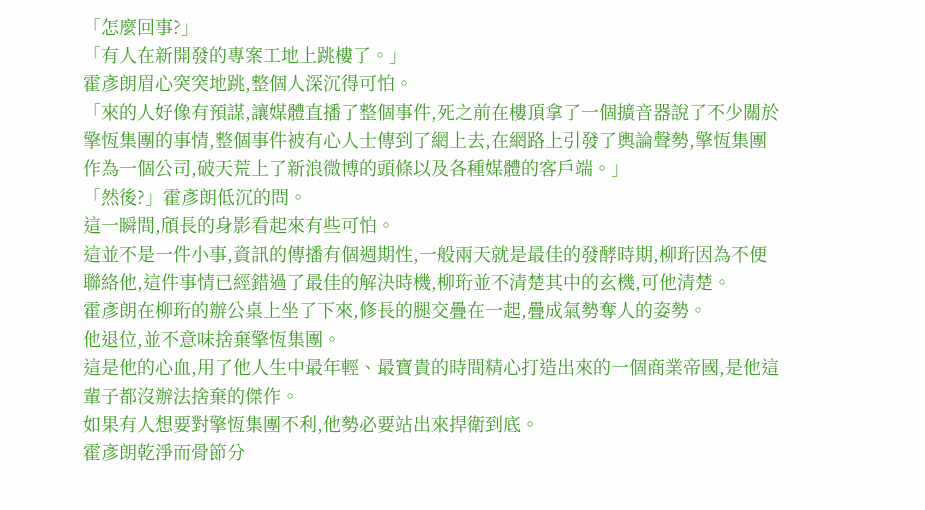「怎麼回事?」
「有人在新開發的專案工地上跳樓了。」
霍彥朗眉心突突地跳,整個人深沉得可怕。
「來的人好像有預謀,讓媒體直播了整個事件,死之前在樓頂拿了一個擴音器說了不少關於擎恆集團的事情,整個事件被有心人士傳到了網上去,在網路上引發了輿論聲勢,擎恆集團作為一個公司,破天荒上了新浪微博的頭條以及各種媒體的客戶端。」
「然後?」霍彥朗低沉的問。
這一瞬間,頎長的身影看起來有些可怕。
這並不是一件小事,資訊的傳播有個週期性,一般兩天就是最佳的發酵時期,柳珩因為不便聯絡他,這件事情已經錯過了最佳的解決時機,柳珩並不清楚其中的玄機,可他清楚。
霍彥朗在柳珩的辦公桌上坐了下來,修長的腿交疊在一起,疊成氣勢奪人的姿勢。
他退位,並不意味捨棄擎恆集團。
這是他的心血,用了他人生中最年輕、最寶貴的時間精心打造出來的一個商業帝國,是他這輩子都沒辦法捨棄的傑作。
如果有人想要對擎恆集團不利,他勢必要站出來捍衛到底。
霍彥朗乾淨而骨節分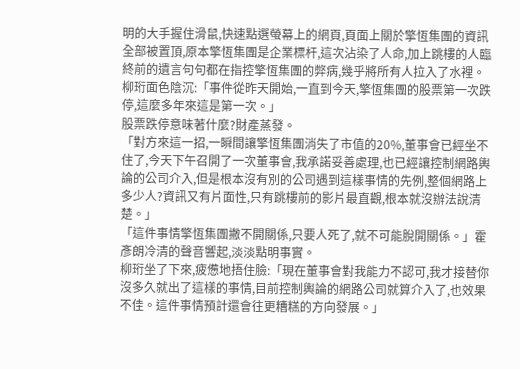明的大手握住滑鼠,快速點選螢幕上的網頁,頁面上關於擎恆集團的資訊全部被置頂,原本擎恆集團是企業標杆,這次沾染了人命,加上跳樓的人臨終前的遺言句句都在指控擎恆集團的弊病,幾乎將所有人拉入了水裡。
柳珩面色陰沉:「事件從昨天開始,一直到今天,擎恆集團的股票第一次跌停,這麼多年來這是第一次。」
股票跌停意味著什麼?財產蒸發。
「對方來這一招,一瞬間讓擎恆集團消失了市值的20%,董事會已經坐不住了,今天下午召開了一次董事會,我承諾妥善處理,也已經讓控制網路輿論的公司介入,但是根本沒有別的公司遇到這樣事情的先例,整個網路上多少人?資訊又有片面性,只有跳樓前的影片最直觀,根本就沒辦法說清楚。」
「這件事情擎恆集團撇不開關係,只要人死了,就不可能脫開關係。」霍彥朗冷清的聲音響起,淡淡點明事實。
柳珩坐了下來,疲憊地捂住臉:「現在董事會對我能力不認可,我才接替你沒多久就出了這樣的事情,目前控制輿論的網路公司就算介入了,也效果不佳。這件事情預計還會往更糟糕的方向發展。」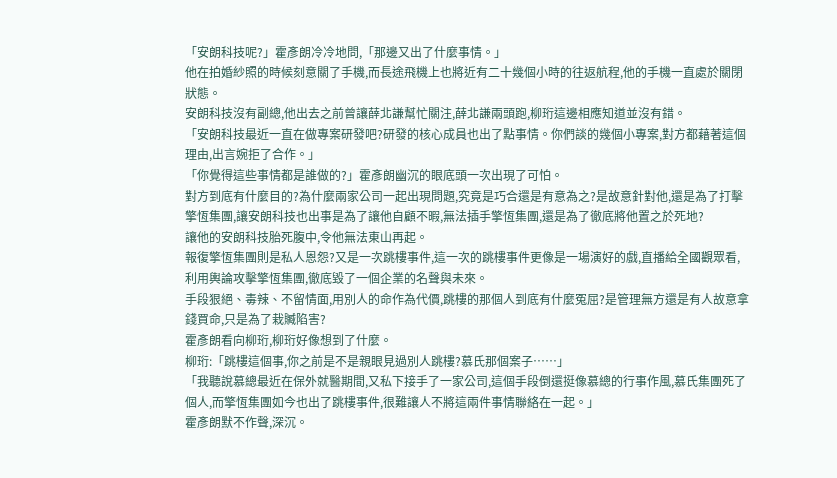「安朗科技呢?」霍彥朗冷冷地問,「那邊又出了什麼事情。」
他在拍婚紗照的時候刻意關了手機,而長途飛機上也將近有二十幾個小時的往返航程,他的手機一直處於關閉狀態。
安朗科技沒有副總,他出去之前曾讓薛北謙幫忙關注,薛北謙兩頭跑,柳珩這邊相應知道並沒有錯。
「安朗科技最近一直在做專案研發吧?研發的核心成員也出了點事情。你們談的幾個小專案,對方都藉著這個理由,出言婉拒了合作。」
「你覺得這些事情都是誰做的?」霍彥朗幽沉的眼底頭一次出現了可怕。
對方到底有什麼目的?為什麼兩家公司一起出現問題,究竟是巧合還是有意為之?是故意針對他,還是為了打擊擎恆集團,讓安朗科技也出事是為了讓他自顧不暇,無法插手擎恆集團,還是為了徹底將他置之於死地?
讓他的安朗科技胎死腹中,令他無法東山再起。
報復擎恆集團則是私人恩怨?又是一次跳樓事件,這一次的跳樓事件更像是一場演好的戲,直播給全國觀眾看,利用輿論攻擊擎恆集團,徹底毀了一個企業的名聲與未來。
手段狠絕、毒辣、不留情面,用別人的命作為代價,跳樓的那個人到底有什麼冤屈?是管理無方還是有人故意拿錢買命,只是為了栽贓陷害?
霍彥朗看向柳珩,柳珩好像想到了什麼。
柳珩:「跳樓這個事,你之前是不是親眼見過別人跳樓?慕氏那個案子……」
「我聽說慕總最近在保外就醫期間,又私下接手了一家公司,這個手段倒還挺像慕總的行事作風,慕氏集團死了個人,而擎恆集團如今也出了跳樓事件,很難讓人不將這兩件事情聯絡在一起。」
霍彥朗默不作聲,深沉。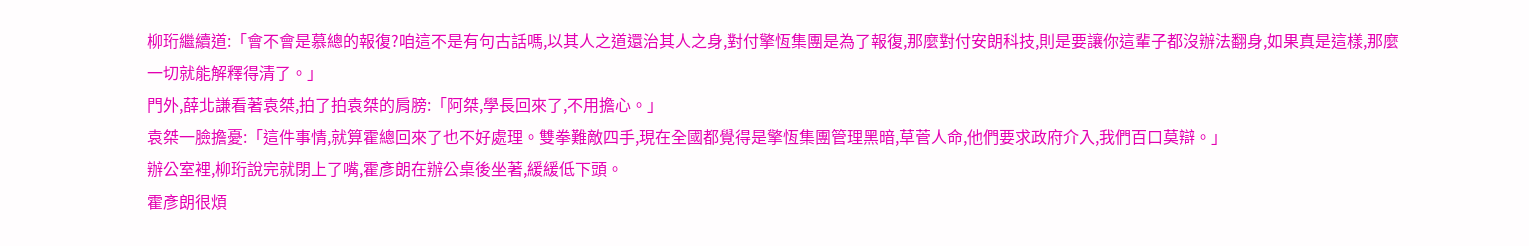柳珩繼續道:「會不會是慕總的報復?咱這不是有句古話嗎,以其人之道還治其人之身,對付擎恆集團是為了報復,那麼對付安朗科技,則是要讓你這輩子都沒辦法翻身,如果真是這樣,那麼一切就能解釋得清了。」
門外,薛北謙看著袁桀,拍了拍袁桀的肩膀:「阿桀,學長回來了,不用擔心。」
袁桀一臉擔憂:「這件事情,就算霍總回來了也不好處理。雙拳難敵四手,現在全國都覺得是擎恆集團管理黑暗,草菅人命,他們要求政府介入,我們百口莫辯。」
辦公室裡,柳珩說完就閉上了嘴,霍彥朗在辦公桌後坐著,緩緩低下頭。
霍彥朗很煩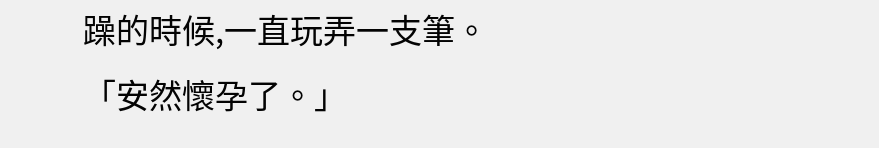躁的時候,一直玩弄一支筆。
「安然懷孕了。」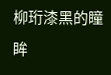柳珩漆黑的瞳眸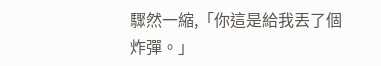驟然一縮,「你這是給我丟了個炸彈。」